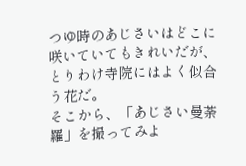つゆ時のあじさいはどこに咲いていてもきれいだが、とりわけ寺院にはよく似合う花だ。
そこから、「あじさい曼荼羅」を撮ってみよ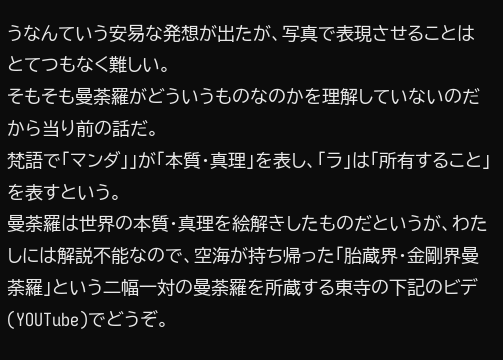うなんていう安易な発想が出たが、写真で表現させることはとてつもなく難しい。
そもそも曼荼羅がどういうものなのかを理解していないのだから当り前の話だ。
梵語で「マンダ」」が「本質・真理」を表し、「ラ」は「所有すること」を表すという。
曼荼羅は世界の本質・真理を絵解きしたものだというが、わたしには解説不能なので、空海が持ち帰った「胎蔵界・金剛界曼荼羅」という二幅一対の曼荼羅を所蔵する東寺の下記のビデ(YOUTube)でどうぞ。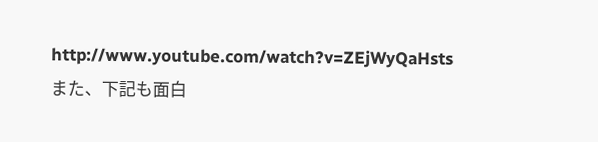http://www.youtube.com/watch?v=ZEjWyQaHsts
また、下記も面白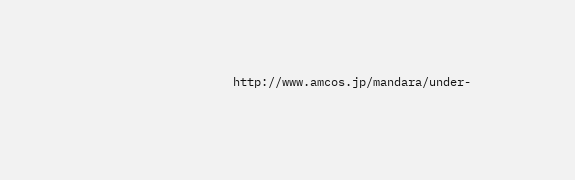http://www.amcos.jp/mandara/under-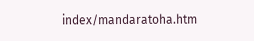index/mandaratoha.htm